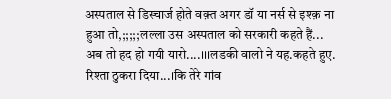अस्पताल से डिस्चार्ज होते वक़्त अगर डॉ या नर्स से इश्क़ ना हुआ तो,;;;;;लल्ला उस अस्पताल को सरकारी कहते हैं...
अब तो हद हो गयी यारो....।।।लडकी वालो ने यह.कहते हुए. रिश्ता ठुकरा दिया...।कि तेरे गांव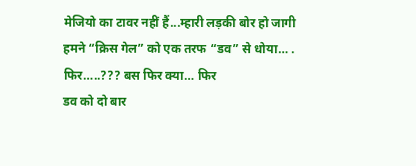मेजियो का टावर नहीं हैं...म्हारी लड़की बोर हो जागी
हमने “क्रिस गेल” को एक तरफ “डव” से धोया… .
फिर…..??? बस फिर क्या… फिर
डव को दो बार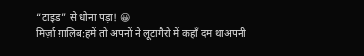“टाइड” से धोना पड़ा! 😀
मिर्ज़ा ग़ालिब:हमें तो अपनों ने लूटागैरो में कहाँ दम थाअपनी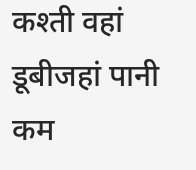कश्ती वहां डूबीजहां पानी कम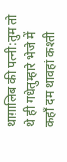थाग़ालिब की पत्नी:तुम तो थे ही गधेतुम्हारे भेजे में कहाँ दम थावहां कश्ती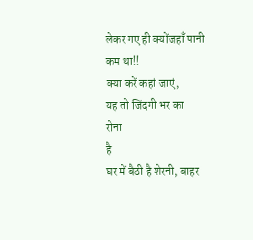लेकर गए ही क्योंजहाँ पानी कम था!!
क्या करें कहां जाएं,
यह तो जिंदगी भर का
रोना
है
घर में बैठी है शेरनी, बाहर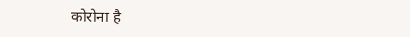कोरोना है